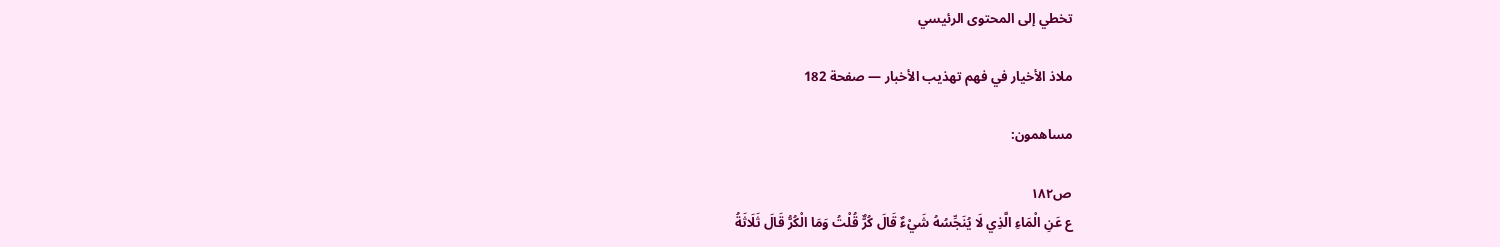تخطي إلى المحتوى الرئيسي

ملاذ الأخيار في فهم تهذيب الأخبار — صفحة 182

مساهمون:

ص١٨٢
ع عَنِ الْمَاءِ الَّذِي لَا يُنَجِّسُهُ شَيْءٌ قَالَ كُرٌّ قُلْتُ وَمَا الْكُرُّ قَالَ ثَلَاثَةُ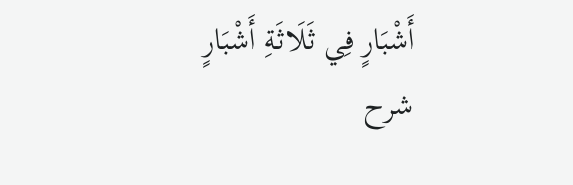أَشْبَارٍ فِي ثَلَاثَةِ أَشْبَارٍ
شرح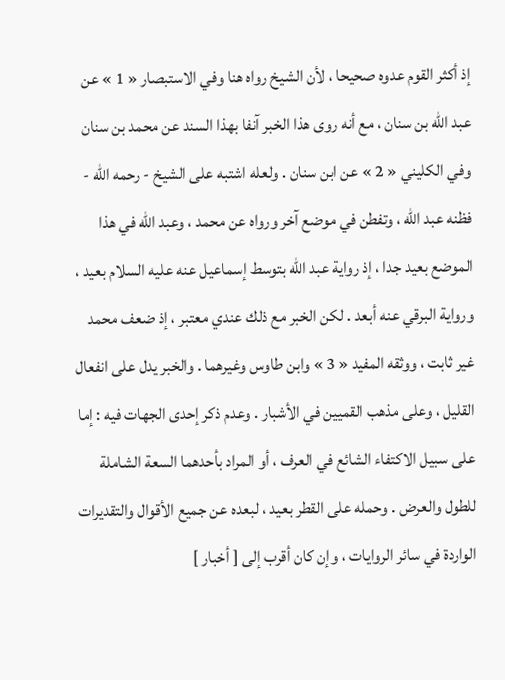إذ أكثر القوم عدوه صحيحا ، لأن الشيخ رواه هنا وفي الاستبصار « 1 » عن عبد الله بن سنان ، مع أنه روى هذا الخبر آنفا بهذا السند عن محمد بن سنان وفي الكليني « 2 » عن ابن سنان . ولعله اشتبه على الشيخ - رحمه الله - فظنه عبد الله ، وتفطن في موضع آخر ورواه عن محمد ، وعبد الله في هذا الموضع بعيد جدا ، إذ رواية عبد الله بتوسط إسماعيل عنه عليه السلام بعيد ، ورواية البرقي عنه أبعد . لكن الخبر مع ذلك عندي معتبر ، إذ ضعف محمد غير ثابت ، ووثقه المفيد « 3 » وابن طاوس وغيرهما . والخبر يدل على انفعال القليل ، وعلى مذهب القميين في الأشبار . وعدم ذكر إحدى الجهات فيه : إما على سبيل الاكتفاء الشائع في العرف ، أو المراد بأحدهما السعة الشاملة للطول والعرض . وحمله على القطر بعيد ، لبعده عن جميع الأقوال والتقديرات الواردة في سائر الروايات ، وإن كان أقرب إلى [ أخبار ]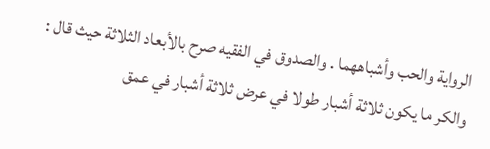الرواية والحب وأشباههما . والصدوق في الفقيه صرح بالأبعاد الثلاثة حيث قال : والكر ما يكون ثلاثة أشبار طولا في عرض ثلاثة أشبار في عمق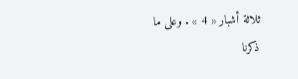ثلاثة أشبار « 4 » . وعلى ما ذكرنا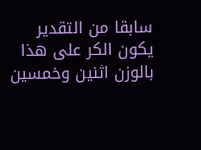سابقا من التقدير يكون الكر على هذا بالوزن اثنين وخمسين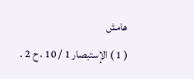هامش
( 1 ) الإستبصار 1 / 10 ، ح 2 .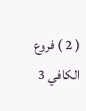( 2 ) فروع الكافي 3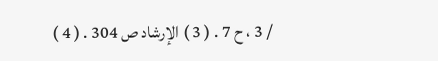/ 3 ، ح 7 . ( 3 ) الإرشاد ص 304 . ( 4 )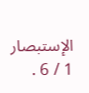الإستبصار 1 / 6 .